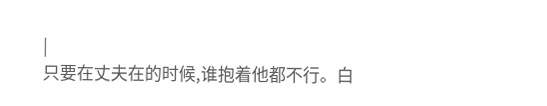|
只要在丈夫在的时候,谁抱着他都不行。白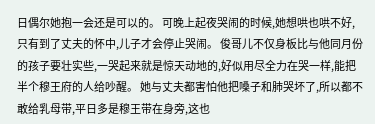日偶尔她抱一会还是可以的。 可晚上起夜哭闹的时候,她想哄也哄不好,只有到了丈夫的怀中,儿子才会停止哭闹。 俊哥儿不仅身板比与他同月份的孩子要壮实些,一哭起来就是惊天动地的,好似用尽全力在哭一样,能把半个穆王府的人给吵醒。 她与丈夫都害怕他把嗓子和肺哭坏了,所以都不敢给乳母带,平日多是穆王带在身旁,这也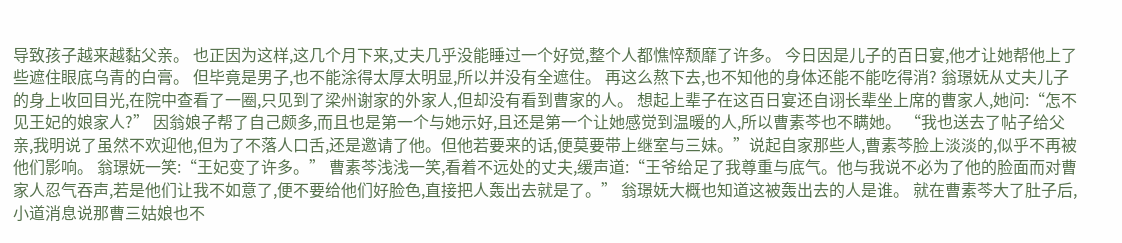导致孩子越来越黏父亲。 也正因为这样,这几个月下来,丈夫几乎没能睡过一个好觉,整个人都憔悴颓靡了许多。 今日因是儿子的百日宴,他才让她帮他上了些遮住眼底乌青的白膏。 但毕竟是男子,也不能涂得太厚太明显,所以并没有全遮住。 再这么熬下去,也不知他的身体还能不能吃得消? 翁璟妩从丈夫儿子的身上收回目光,在院中查看了一圈,只见到了梁州谢家的外家人,但却没有看到曹家的人。 想起上辈子在这百日宴还自诩长辈坐上席的曹家人,她问:“怎不见王妃的娘家人?” 因翁娘子帮了自己颇多,而且也是第一个与她示好,且还是第一个让她感觉到温暖的人,所以曹素芩也不瞒她。 “我也送去了帖子给父亲,我明说了虽然不欢迎他,但为了不落人口舌,还是邀请了他。但他若要来的话,便莫要带上继室与三妹。”说起自家那些人,曹素芩脸上淡淡的,似乎不再被他们影响。 翁璟妩一笑:“王妃变了许多。” 曹素芩浅浅一笑,看着不远处的丈夫,缓声道:“王爷给足了我尊重与底气。他与我说不必为了他的脸面而对曹家人忍气吞声,若是他们让我不如意了,便不要给他们好脸色,直接把人轰出去就是了。” 翁璟妩大概也知道这被轰出去的人是谁。 就在曹素芩大了肚子后,小道消息说那曹三姑娘也不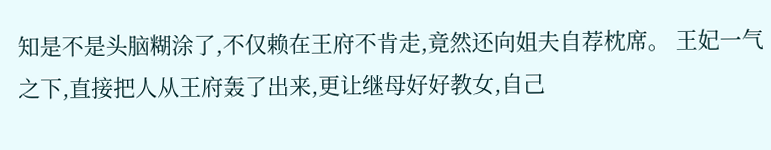知是不是头脑糊涂了,不仅赖在王府不肯走,竟然还向姐夫自荐枕席。 王妃一气之下,直接把人从王府轰了出来,更让继母好好教女,自己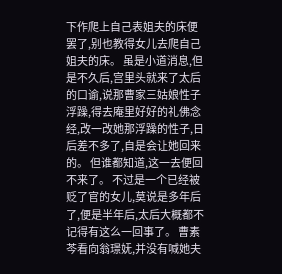下作爬上自己表姐夫的床便罢了,别也教得女儿去爬自己姐夫的床。 虽是小道消息,但是不久后,宫里头就来了太后的口谕,说那曹家三姑娘性子浮躁,得去庵里好好的礼佛念经,改一改她那浮躁的性子,日后差不多了,自是会让她回来的。 但谁都知道,这一去便回不来了。 不过是一个已经被贬了官的女儿,莫说是多年后了,便是半年后,太后大概都不记得有这么一回事了。 曹素芩看向翁璟妩,并没有喊她夫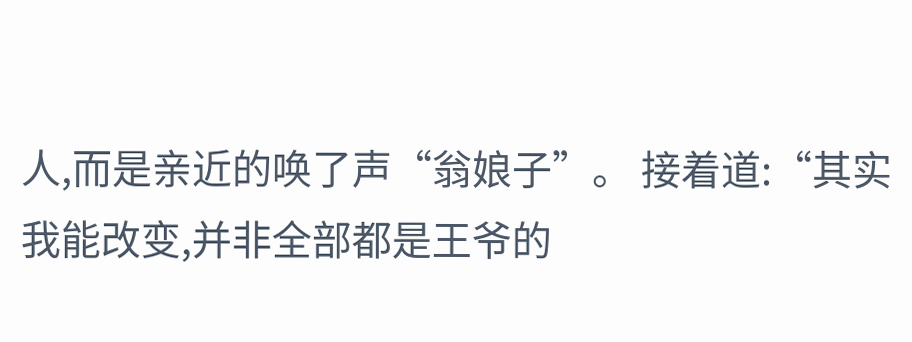人,而是亲近的唤了声“翁娘子”。 接着道:“其实我能改变,并非全部都是王爷的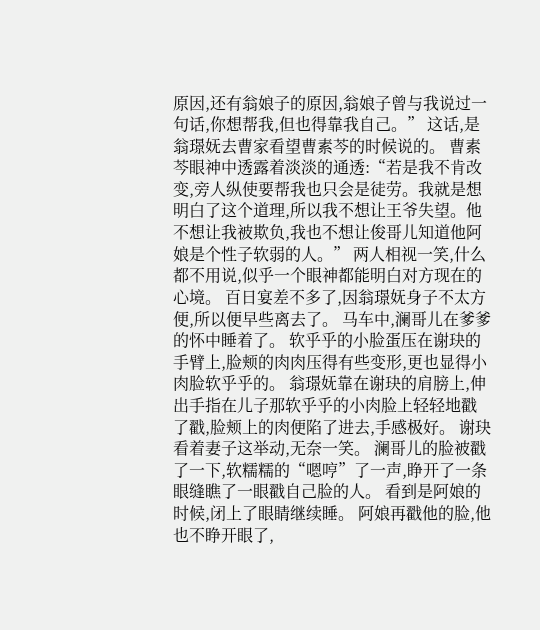原因,还有翁娘子的原因,翁娘子曾与我说过一句话,你想帮我,但也得靠我自己。” 这话,是翁璟妩去曹家看望曹素芩的时候说的。 曹素芩眼神中透露着淡淡的通透:“若是我不肯改变,旁人纵使要帮我也只会是徒劳。我就是想明白了这个道理,所以我不想让王爷失望。他不想让我被欺负,我也不想让俊哥儿知道他阿娘是个性子软弱的人。” 两人相视一笑,什么都不用说,似乎一个眼神都能明白对方现在的心境。 百日宴差不多了,因翁璟妩身子不太方便,所以便早些离去了。 马车中,澜哥儿在爹爹的怀中睡着了。 软乎乎的小脸蛋压在谢玦的手臂上,脸颊的肉肉压得有些变形,更也显得小肉脸软乎乎的。 翁璟妩靠在谢玦的肩膀上,伸出手指在儿子那软乎乎的小肉脸上轻轻地戳了戳,脸颊上的肉便陷了进去,手感极好。 谢玦看着妻子这举动,无奈一笑。 澜哥儿的脸被戳了一下,软糯糯的“嗯哼”了一声,睁开了一条眼缝瞧了一眼戳自己脸的人。 看到是阿娘的时候,闭上了眼睛继续睡。 阿娘再戳他的脸,他也不睁开眼了,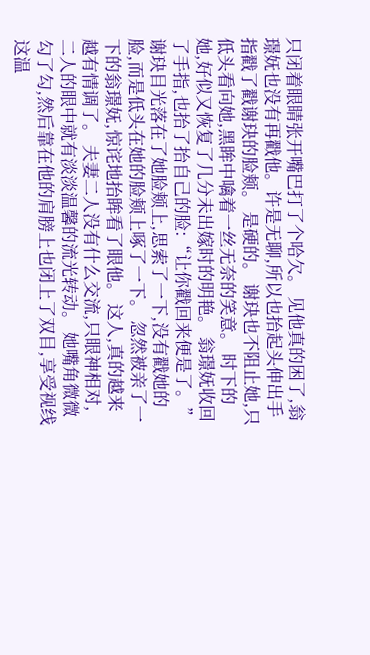只闭着眼睛张开嘴巴打了个哈欠。 见他真的困了,翁璟妩也没有再戳他。许是无聊,所以也抬起头伸出手指戳了戳谢玦的脸颊。 是硬的。 谢玦也不阻止她,只低头看向她,黑眸中噙着一丝无奈的笑意。 时下的她,好似又恢复了几分未出嫁时的明艳。 翁璟妩收回了手指,也抬了抬自己的脸:“让你戳回来便是了。” 谢玦目光落在了她脸颊上,思索了一下,没有戳她的脸,而是低头在她的脸颊上啄了一下。 忽然被亲了一下的翁璟妩,惊诧地抬眸看了眼他。 这人,真的越来越有情调了。 夫妻二人没有什么交流,只眼神相对,二人的眼中就有淡淡温馨的流光转动。 她嘴角微微勾了勾,然后靠在他的肩膀上也闭上了双目,享受视线这温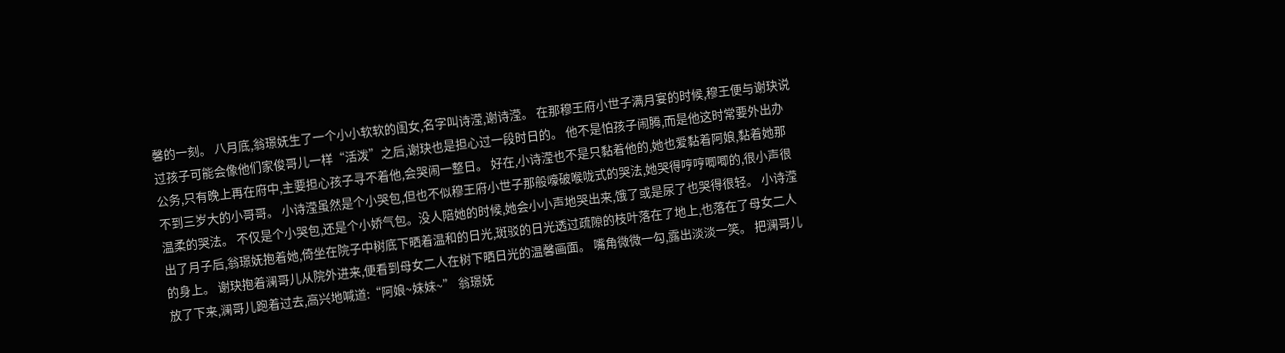馨的一刻。 八月底,翁璟妩生了一个小小软软的闺女,名字叫诗滢,谢诗滢。 在那穆王府小世子满月宴的时候,穆王便与谢玦说过孩子可能会像他们家俊哥儿一样“活泼”之后,谢玦也是担心过一段时日的。 他不是怕孩子闹腾,而是他这时常要外出办公务,只有晚上再在府中,主要担心孩子寻不着他,会哭闹一整日。 好在,小诗滢也不是只黏着他的,她也爱黏着阿娘,黏着她那不到三岁大的小哥哥。 小诗滢虽然是个小哭包,但也不似穆王府小世子那般嚎破喉咙式的哭法,她哭得哼哼唧唧的,很小声很温柔的哭法。 不仅是个小哭包,还是个小娇气包。没人陪她的时候,她会小小声地哭出来,饿了或是尿了也哭得很轻。 小诗滢出了月子后,翁璟妩抱着她,倚坐在院子中树底下晒着温和的日光,斑驳的日光透过疏隙的枝叶落在了地上,也落在了母女二人的身上。 谢玦抱着澜哥儿从院外进来,便看到母女二人在树下晒日光的温馨画面。 嘴角微微一勾,露出淡淡一笑。 把澜哥儿放了下来,澜哥儿跑着过去,高兴地喊道:“阿娘~妹妹~” 翁璟妩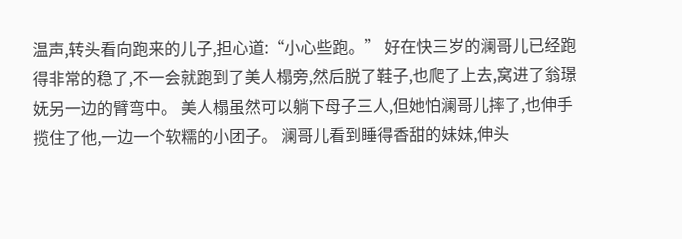温声,转头看向跑来的儿子,担心道:“小心些跑。” 好在快三岁的澜哥儿已经跑得非常的稳了,不一会就跑到了美人榻旁,然后脱了鞋子,也爬了上去,窝进了翁璟妩另一边的臂弯中。 美人榻虽然可以躺下母子三人,但她怕澜哥儿摔了,也伸手揽住了他,一边一个软糯的小团子。 澜哥儿看到睡得香甜的妹妹,伸头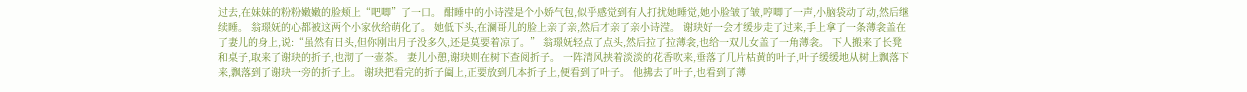过去,在妹妹的粉粉嫩嫩的脸颊上“吧唧”了一口。 酣睡中的小诗滢是个小娇气包,似乎感觉到有人打扰她睡觉,她小脸皱了皱,哼唧了一声,小脑袋动了动,然后继续睡。 翁璟妩的心都被这两个小家伙给萌化了。 她低下头,在澜哥儿的脸上亲了亲,然后才亲了亲小诗滢。 谢玦好一会才缓步走了过来,手上拿了一条薄衾盖在了妻儿的身上,说:“虽然有日头,但你刚出月子没多久,还是莫要着凉了。” 翁璟妩轻点了点头,然后拉了拉薄衾,也给一双儿女盖了一角薄衾。 下人搬来了长凳和桌子,取来了谢玦的折子,也沏了一壶茶。 妻儿小憩,谢玦则在树下查阅折子。 一阵清风挟着淡淡的花香吹来,垂落了几片枯黄的叶子,叶子缓缓地从树上飘落下来,飘落到了谢玦一旁的折子上。 谢玦把看完的折子阖上,正要放到几本折子上,便看到了叶子。 他拂去了叶子,也看到了薄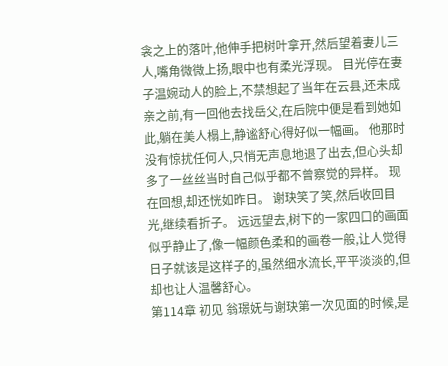衾之上的落叶,他伸手把树叶拿开,然后望着妻儿三人,嘴角微微上扬,眼中也有柔光浮现。 目光停在妻子温婉动人的脸上,不禁想起了当年在云县,还未成亲之前,有一回他去找岳父,在后院中便是看到她如此,躺在美人榻上,静谧舒心得好似一幅画。 他那时没有惊扰任何人,只悄无声息地退了出去,但心头却多了一丝丝当时自己似乎都不曾察觉的异样。 现在回想,却还恍如昨日。 谢玦笑了笑,然后收回目光,继续看折子。 远远望去,树下的一家四口的画面似乎静止了,像一幅颜色柔和的画卷一般,让人觉得日子就该是这样子的,虽然细水流长,平平淡淡的,但却也让人温馨舒心。
第114章 初见 翁璟妩与谢玦第一次见面的时候,是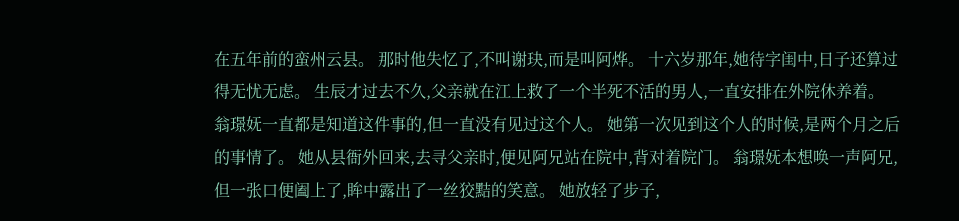在五年前的蛮州云县。 那时他失忆了,不叫谢玦,而是叫阿烨。 十六岁那年,她待字闺中,日子还算过得无忧无虑。 生辰才过去不久,父亲就在江上救了一个半死不活的男人,一直安排在外院休养着。 翁璟妩一直都是知道这件事的,但一直没有见过这个人。 她第一次见到这个人的时候,是两个月之后的事情了。 她从县衙外回来,去寻父亲时,便见阿兄站在院中,背对着院门。 翁璟妩本想唤一声阿兄,但一张口便阖上了,眸中露出了一丝狡黠的笑意。 她放轻了步子,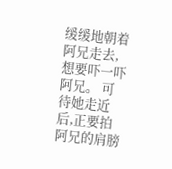缓缓地朝着阿兄走去,想要吓一吓阿兄。 可待她走近后,正要拍阿兄的肩膀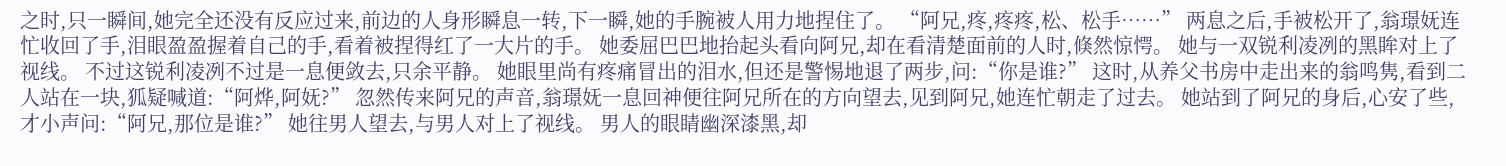之时,只一瞬间,她完全还没有反应过来,前边的人身形瞬息一转,下一瞬,她的手腕被人用力地捏住了。 “阿兄,疼,疼疼,松、松手……” 两息之后,手被松开了,翁璟妩连忙收回了手,泪眼盈盈握着自己的手,看着被捏得红了一大片的手。 她委屈巴巴地抬起头看向阿兄,却在看清楚面前的人时,倏然惊愕。 她与一双锐利凌冽的黑眸对上了视线。 不过这锐利凌冽不过是一息便敛去,只余平静。 她眼里尚有疼痛冒出的泪水,但还是警惕地退了两步,问:“你是谁?” 这时,从养父书房中走出来的翁鸣隽,看到二人站在一块,狐疑喊道:“阿烨,阿妩?” 忽然传来阿兄的声音,翁璟妩一息回神便往阿兄所在的方向望去,见到阿兄,她连忙朝走了过去。 她站到了阿兄的身后,心安了些,才小声问:“阿兄,那位是谁?” 她往男人望去,与男人对上了视线。 男人的眼睛幽深漆黑,却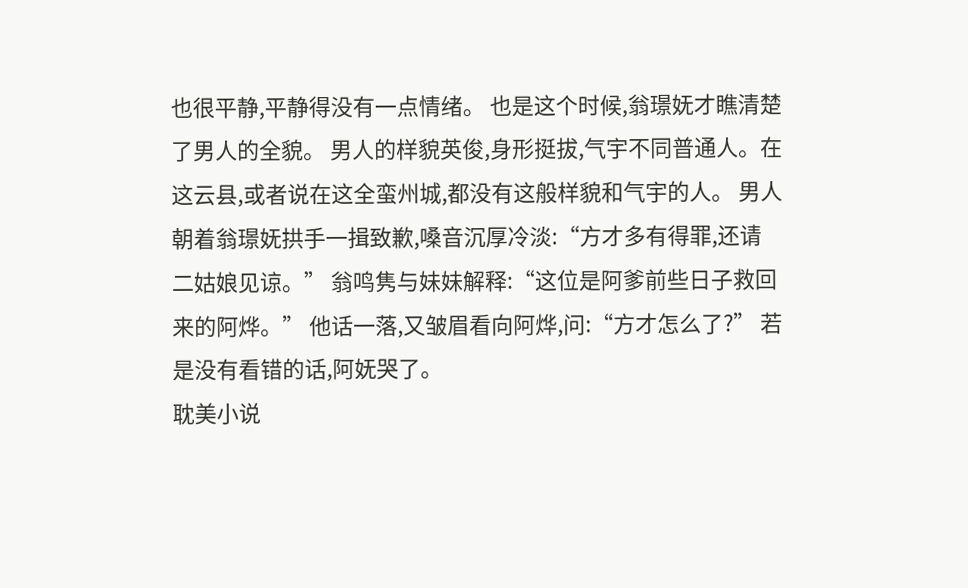也很平静,平静得没有一点情绪。 也是这个时候,翁璟妩才瞧清楚了男人的全貌。 男人的样貌英俊,身形挺拔,气宇不同普通人。在这云县,或者说在这全蛮州城,都没有这般样貌和气宇的人。 男人朝着翁璟妩拱手一揖致歉,嗓音沉厚冷淡:“方才多有得罪,还请二姑娘见谅。” 翁鸣隽与妹妹解释:“这位是阿爹前些日子救回来的阿烨。” 他话一落,又皱眉看向阿烨,问:“方才怎么了?” 若是没有看错的话,阿妩哭了。
耽美小说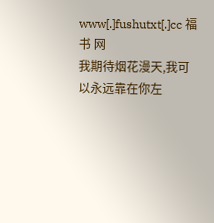www[.]fushutxt[.]cc 福书 网
我期待烟花漫天,我可以永远靠在你左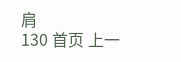肩
130 首页 上一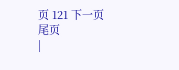页 121 下一页 尾页
|